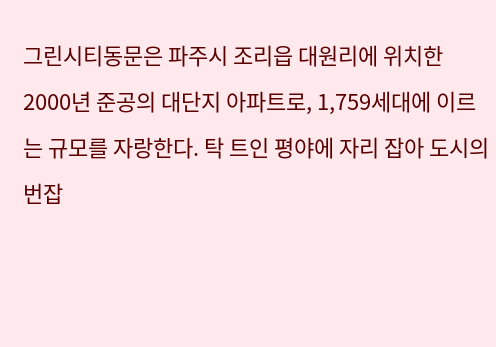그린시티동문은 파주시 조리읍 대원리에 위치한 2000년 준공의 대단지 아파트로, 1,759세대에 이르는 규모를 자랑한다. 탁 트인 평야에 자리 잡아 도시의 번잡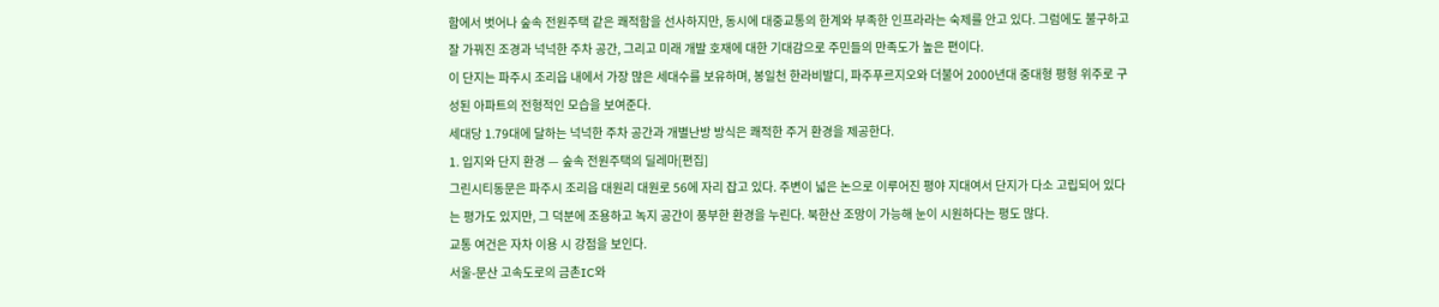함에서 벗어나 숲속 전원주택 같은 쾌적함을 선사하지만, 동시에 대중교통의 한계와 부족한 인프라라는 숙제를 안고 있다. 그럼에도 불구하고 잘 가꿔진 조경과 넉넉한 주차 공간, 그리고 미래 개발 호재에 대한 기대감으로 주민들의 만족도가 높은 편이다.
이 단지는 파주시 조리읍 내에서 가장 많은 세대수를 보유하며, 봉일천 한라비발디, 파주푸르지오와 더불어 2000년대 중대형 평형 위주로 구성된 아파트의 전형적인 모습을 보여준다.
세대당 1.79대에 달하는 넉넉한 주차 공간과 개별난방 방식은 쾌적한 주거 환경을 제공한다.
1. 입지와 단지 환경 — 숲속 전원주택의 딜레마[편집]
그린시티동문은 파주시 조리읍 대원리 대원로 56에 자리 잡고 있다. 주변이 넓은 논으로 이루어진 평야 지대여서 단지가 다소 고립되어 있다는 평가도 있지만, 그 덕분에 조용하고 녹지 공간이 풍부한 환경을 누린다. 북한산 조망이 가능해 눈이 시원하다는 평도 많다.
교통 여건은 자차 이용 시 강점을 보인다.
서울-문산 고속도로의 금촌IC와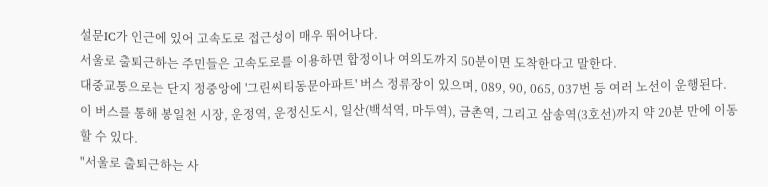설문IC가 인근에 있어 고속도로 접근성이 매우 뛰어나다.
서울로 출퇴근하는 주민들은 고속도로를 이용하면 합정이나 여의도까지 50분이면 도착한다고 말한다.
대중교통으로는 단지 정중앙에 '그린씨티동문아파트' 버스 정류장이 있으며, 089, 90, 065, 037번 등 여러 노선이 운행된다.
이 버스를 통해 봉일천 시장, 운정역, 운정신도시, 일산(백석역, 마두역), 금촌역, 그리고 삼송역(3호선)까지 약 20분 만에 이동할 수 있다.
"서울로 출퇴근하는 사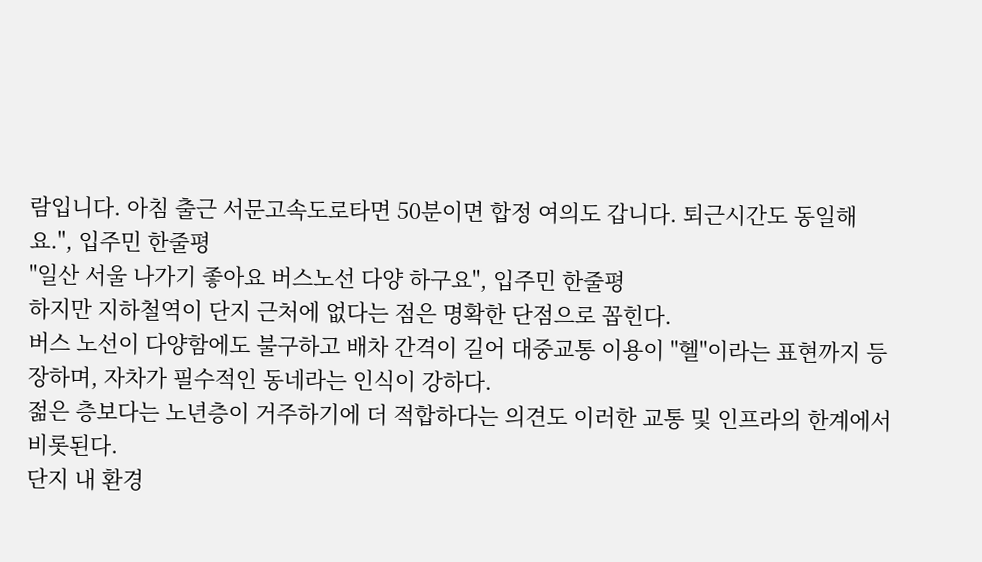람입니다. 아침 출근 서문고속도로타면 50분이면 합정 여의도 갑니다. 퇴근시간도 동일해요.", 입주민 한줄평
"일산 서울 나가기 좋아요 버스노선 다양 하구요", 입주민 한줄평
하지만 지하철역이 단지 근처에 없다는 점은 명확한 단점으로 꼽힌다.
버스 노선이 다양함에도 불구하고 배차 간격이 길어 대중교통 이용이 "헬"이라는 표현까지 등장하며, 자차가 필수적인 동네라는 인식이 강하다.
젊은 층보다는 노년층이 거주하기에 더 적합하다는 의견도 이러한 교통 및 인프라의 한계에서 비롯된다.
단지 내 환경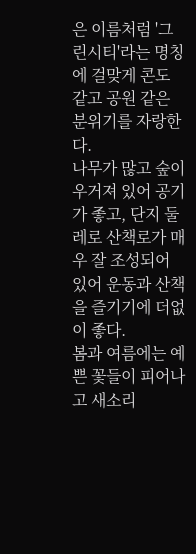은 이름처럼 '그린시티'라는 명칭에 걸맞게 콘도 같고 공원 같은 분위기를 자랑한다.
나무가 많고 숲이 우거져 있어 공기가 좋고, 단지 둘레로 산책로가 매우 잘 조성되어 있어 운동과 산책을 즐기기에 더없이 좋다.
봄과 여름에는 예쁜 꽃들이 피어나고 새소리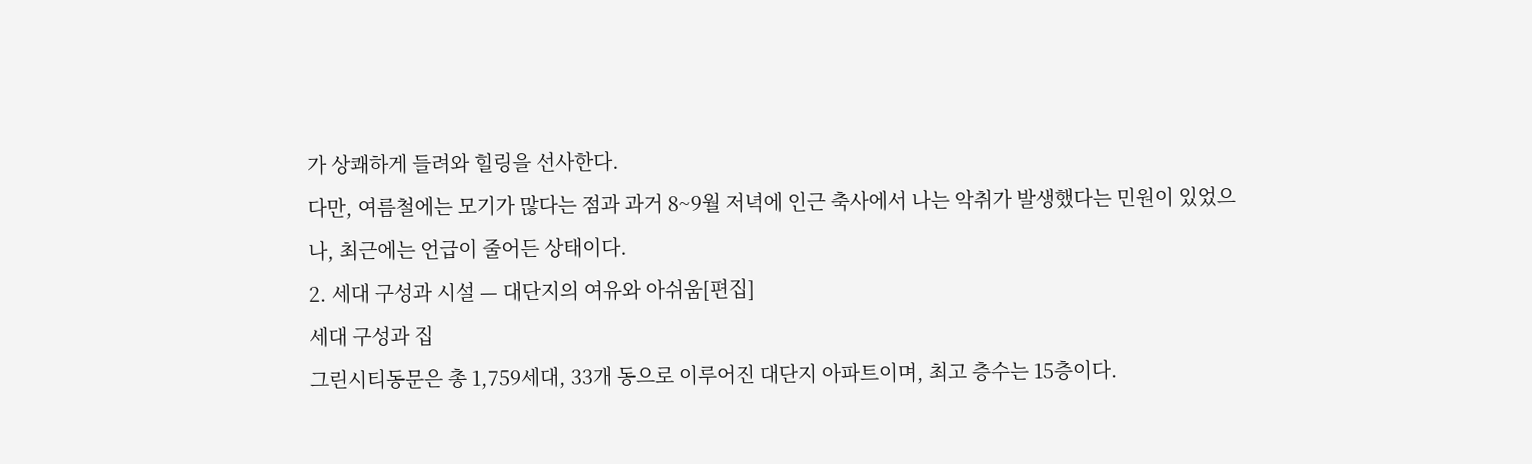가 상쾌하게 들려와 힐링을 선사한다.
다만, 여름철에는 모기가 많다는 점과 과거 8~9월 저녁에 인근 축사에서 나는 악취가 발생했다는 민원이 있었으나, 최근에는 언급이 줄어든 상태이다.
2. 세대 구성과 시설 — 대단지의 여유와 아쉬움[편집]
세대 구성과 집
그린시티동문은 총 1,759세대, 33개 동으로 이루어진 대단지 아파트이며, 최고 층수는 15층이다.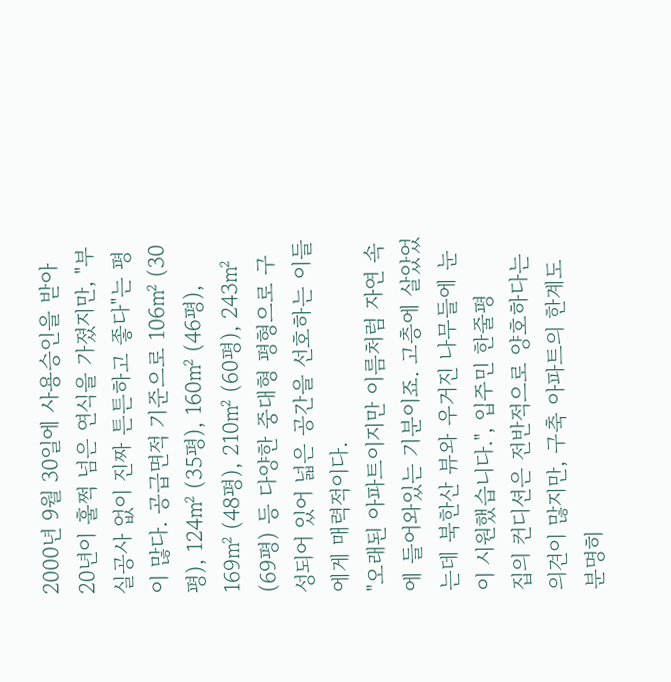2000년 9월 30일에 사용승인을 받아 20년이 훌쩍 넘은 연식을 가졌지만, "부실공사 없이 진짜 튼튼하고 좋다"는 평이 많다. 공급면적 기준으로 106㎡ (30평), 124㎡ (35평), 160㎡ (46평), 169㎡ (48평), 210㎡ (60평), 243㎡ (69평) 등 다양한 중대형 평형으로 구성되어 있어 넓은 공간을 선호하는 이들에게 매력적이다.
"오래된 아파트이지만 이름처럼 자연 속에 들어와있는 기분이죠. 고층에 살았었는데 북한산 뷰와 우거진 나무들에 눈이 시원했습니다.", 입주민 한줄평
집의 컨디션은 전반적으로 양호하다는 의견이 많지만, 구축 아파트의 한계도 분명히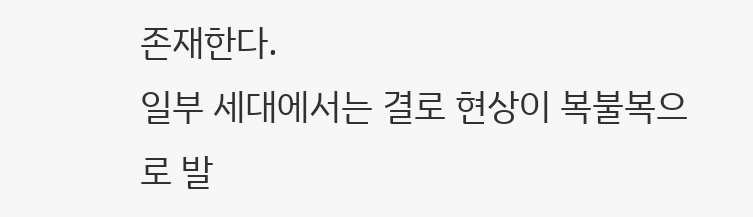존재한다.
일부 세대에서는 결로 현상이 복불복으로 발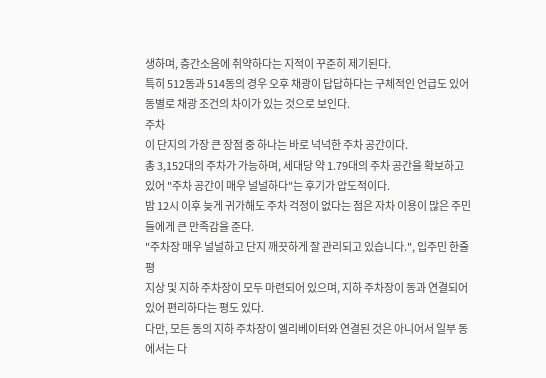생하며, 층간소음에 취약하다는 지적이 꾸준히 제기된다.
특히 512동과 514동의 경우 오후 채광이 답답하다는 구체적인 언급도 있어 동별로 채광 조건의 차이가 있는 것으로 보인다.
주차
이 단지의 가장 큰 장점 중 하나는 바로 넉넉한 주차 공간이다.
총 3,152대의 주차가 가능하며, 세대당 약 1.79대의 주차 공간을 확보하고 있어 "주차 공간이 매우 널널하다"는 후기가 압도적이다.
밤 12시 이후 늦게 귀가해도 주차 걱정이 없다는 점은 자차 이용이 많은 주민들에게 큰 만족감을 준다.
"주차장 매우 널널하고 단지 깨끗하게 잘 관리되고 있습니다.", 입주민 한줄평
지상 및 지하 주차장이 모두 마련되어 있으며, 지하 주차장이 동과 연결되어 있어 편리하다는 평도 있다.
다만, 모든 동의 지하 주차장이 엘리베이터와 연결된 것은 아니어서 일부 동에서는 다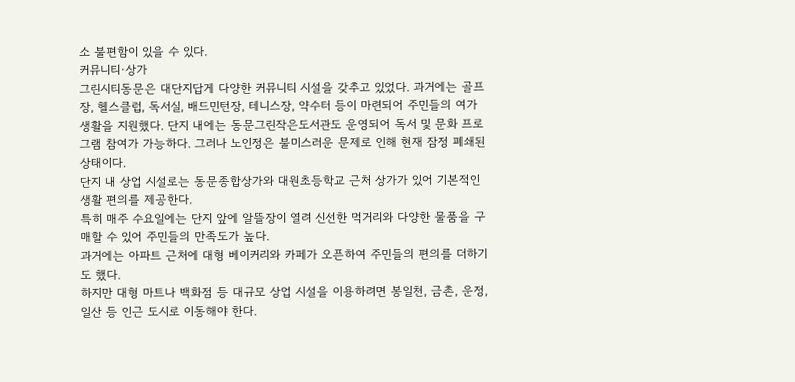소 불편함이 있을 수 있다.
커뮤니티·상가
그린시티동문은 대단지답게 다양한 커뮤니티 시설을 갖추고 있었다. 과거에는 골프장, 헬스클럽, 독서실, 배드민턴장, 테니스장, 약수터 등이 마련되어 주민들의 여가 생활을 지원했다. 단지 내에는 동문그린작은도서관도 운영되어 독서 및 문화 프로그램 참여가 가능하다. 그러나 노인정은 불미스러운 문제로 인해 현재 잠정 폐쇄된 상태이다.
단지 내 상업 시설로는 동문종합상가와 대원초등학교 근처 상가가 있어 기본적인 생활 편의를 제공한다.
특히 매주 수요일에는 단지 앞에 알뜰장이 열려 신선한 먹거리와 다양한 물품을 구매할 수 있어 주민들의 만족도가 높다.
과거에는 아파트 근처에 대형 베이커리와 카페가 오픈하여 주민들의 편의를 더하기도 했다.
하지만 대형 마트나 백화점 등 대규모 상업 시설을 이용하려면 봉일천, 금촌, 운정, 일산 등 인근 도시로 이동해야 한다.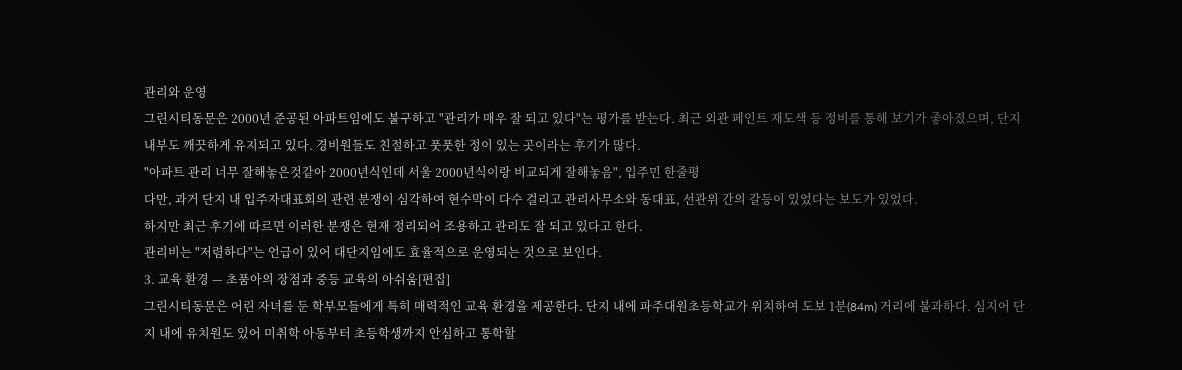관리와 운영
그린시티동문은 2000년 준공된 아파트임에도 불구하고 "관리가 매우 잘 되고 있다"는 평가를 받는다. 최근 외관 페인트 재도색 등 정비를 통해 보기가 좋아졌으며, 단지 내부도 깨끗하게 유지되고 있다. 경비원들도 친절하고 풋풋한 정이 있는 곳이라는 후기가 많다.
"아파트 관리 너무 잘해놓은것같아 2000년식인데 서울 2000년식이랑 비교되게 잘해놓음", 입주민 한줄평
다만, 과거 단지 내 입주자대표회의 관련 분쟁이 심각하여 현수막이 다수 걸리고 관리사무소와 동대표, 선관위 간의 갈등이 있었다는 보도가 있었다.
하지만 최근 후기에 따르면 이러한 분쟁은 현재 정리되어 조용하고 관리도 잘 되고 있다고 한다.
관리비는 "저렴하다"는 언급이 있어 대단지임에도 효율적으로 운영되는 것으로 보인다.
3. 교육 환경 — 초품아의 장점과 중등 교육의 아쉬움[편집]
그린시티동문은 어린 자녀를 둔 학부모들에게 특히 매력적인 교육 환경을 제공한다. 단지 내에 파주대원초등학교가 위치하여 도보 1분(84m) 거리에 불과하다. 심지어 단지 내에 유치원도 있어 미취학 아동부터 초등학생까지 안심하고 통학할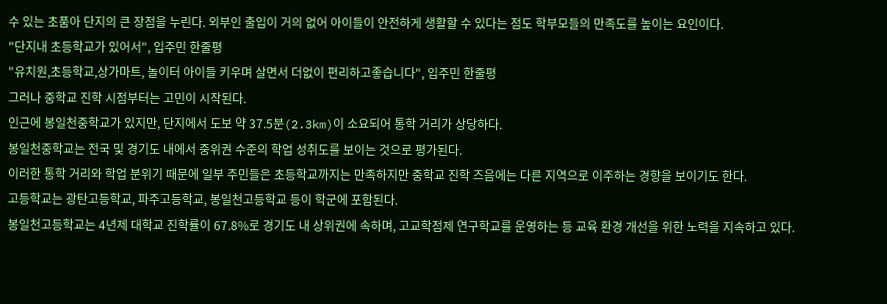수 있는 초품아 단지의 큰 장점을 누린다. 외부인 출입이 거의 없어 아이들이 안전하게 생활할 수 있다는 점도 학부모들의 만족도를 높이는 요인이다.
"단지내 초등학교가 있어서", 입주민 한줄평
"유치원,초등학교,상가마트, 놀이터 아이들 키우며 살면서 더없이 편리하고좋습니다", 입주민 한줄평
그러나 중학교 진학 시점부터는 고민이 시작된다.
인근에 봉일천중학교가 있지만, 단지에서 도보 약 37.5분(2.3km)이 소요되어 통학 거리가 상당하다.
봉일천중학교는 전국 및 경기도 내에서 중위권 수준의 학업 성취도를 보이는 것으로 평가된다.
이러한 통학 거리와 학업 분위기 때문에 일부 주민들은 초등학교까지는 만족하지만 중학교 진학 즈음에는 다른 지역으로 이주하는 경향을 보이기도 한다.
고등학교는 광탄고등학교, 파주고등학교, 봉일천고등학교 등이 학군에 포함된다.
봉일천고등학교는 4년제 대학교 진학률이 67.8%로 경기도 내 상위권에 속하며, 고교학점제 연구학교를 운영하는 등 교육 환경 개선을 위한 노력을 지속하고 있다.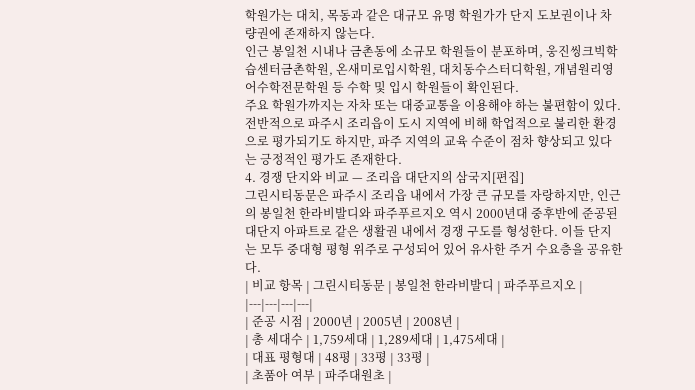학원가는 대치, 목동과 같은 대규모 유명 학원가가 단지 도보권이나 차량권에 존재하지 않는다.
인근 봉일천 시내나 금촌동에 소규모 학원들이 분포하며, 웅진씽크빅학습센터금촌학원, 온새미로입시학원, 대치동수스터디학원, 개념원리영어수학전문학원 등 수학 및 입시 학원들이 확인된다.
주요 학원가까지는 자차 또는 대중교통을 이용해야 하는 불편함이 있다.
전반적으로 파주시 조리읍이 도시 지역에 비해 학업적으로 불리한 환경으로 평가되기도 하지만, 파주 지역의 교육 수준이 점차 향상되고 있다는 긍정적인 평가도 존재한다.
4. 경쟁 단지와 비교 — 조리읍 대단지의 삼국지[편집]
그린시티동문은 파주시 조리읍 내에서 가장 큰 규모를 자랑하지만, 인근의 봉일천 한라비발디와 파주푸르지오 역시 2000년대 중후반에 준공된 대단지 아파트로 같은 생활권 내에서 경쟁 구도를 형성한다. 이들 단지는 모두 중대형 평형 위주로 구성되어 있어 유사한 주거 수요층을 공유한다.
| 비교 항목 | 그린시티동문 | 봉일천 한라비발디 | 파주푸르지오 |
|---|---|---|---|
| 준공 시점 | 2000년 | 2005년 | 2008년 |
| 총 세대수 | 1,759세대 | 1,289세대 | 1,475세대 |
| 대표 평형대 | 48평 | 33평 | 33평 |
| 초품아 여부 | 파주대원초 |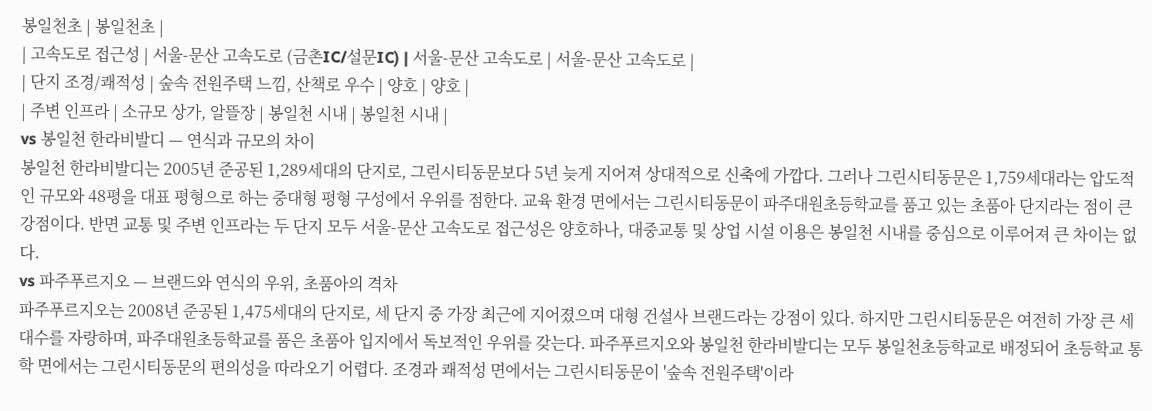봉일천초 | 봉일천초 |
| 고속도로 접근성 | 서울-문산 고속도로 (금촌IC/설문IC) | 서울-문산 고속도로 | 서울-문산 고속도로 |
| 단지 조경/쾌적성 | 숲속 전원주택 느낌, 산책로 우수 | 양호 | 양호 |
| 주변 인프라 | 소규모 상가, 알뜰장 | 봉일천 시내 | 봉일천 시내 |
vs 봉일천 한라비발디 — 연식과 규모의 차이
봉일천 한라비발디는 2005년 준공된 1,289세대의 단지로, 그린시티동문보다 5년 늦게 지어져 상대적으로 신축에 가깝다. 그러나 그린시티동문은 1,759세대라는 압도적인 규모와 48평을 대표 평형으로 하는 중대형 평형 구성에서 우위를 점한다. 교육 환경 면에서는 그린시티동문이 파주대원초등학교를 품고 있는 초품아 단지라는 점이 큰 강점이다. 반면 교통 및 주변 인프라는 두 단지 모두 서울-문산 고속도로 접근성은 양호하나, 대중교통 및 상업 시설 이용은 봉일천 시내를 중심으로 이루어져 큰 차이는 없다.
vs 파주푸르지오 — 브랜드와 연식의 우위, 초품아의 격차
파주푸르지오는 2008년 준공된 1,475세대의 단지로, 세 단지 중 가장 최근에 지어졌으며 대형 건설사 브랜드라는 강점이 있다. 하지만 그린시티동문은 여전히 가장 큰 세대수를 자랑하며, 파주대원초등학교를 품은 초품아 입지에서 독보적인 우위를 갖는다. 파주푸르지오와 봉일천 한라비발디는 모두 봉일천초등학교로 배정되어 초등학교 통학 면에서는 그린시티동문의 편의성을 따라오기 어렵다. 조경과 쾌적성 면에서는 그린시티동문이 '숲속 전원주택'이라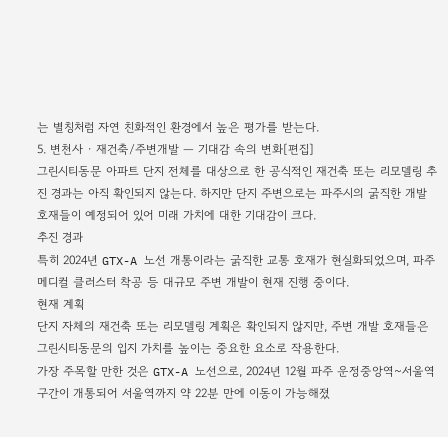는 별칭처럼 자연 친화적인 환경에서 높은 평가를 받는다.
5. 변천사 · 재건축/주변개발 — 기대감 속의 변화[편집]
그린시티동문 아파트 단지 전체를 대상으로 한 공식적인 재건축 또는 리모델링 추진 경과는 아직 확인되지 않는다. 하지만 단지 주변으로는 파주시의 굵직한 개발 호재들이 예정되어 있어 미래 가치에 대한 기대감이 크다.
추진 경과
특히 2024년 GTX-A 노선 개통이라는 굵직한 교통 호재가 현실화되었으며, 파주 메디컬 클러스터 착공 등 대규모 주변 개발이 현재 진행 중이다.
현재 계획
단지 자체의 재건축 또는 리모델링 계획은 확인되지 않지만, 주변 개발 호재들은 그린시티동문의 입지 가치를 높이는 중요한 요소로 작용한다.
가장 주목할 만한 것은 GTX-A 노선으로, 2024년 12월 파주 운정중앙역~서울역 구간이 개통되어 서울역까지 약 22분 만에 이동이 가능해졌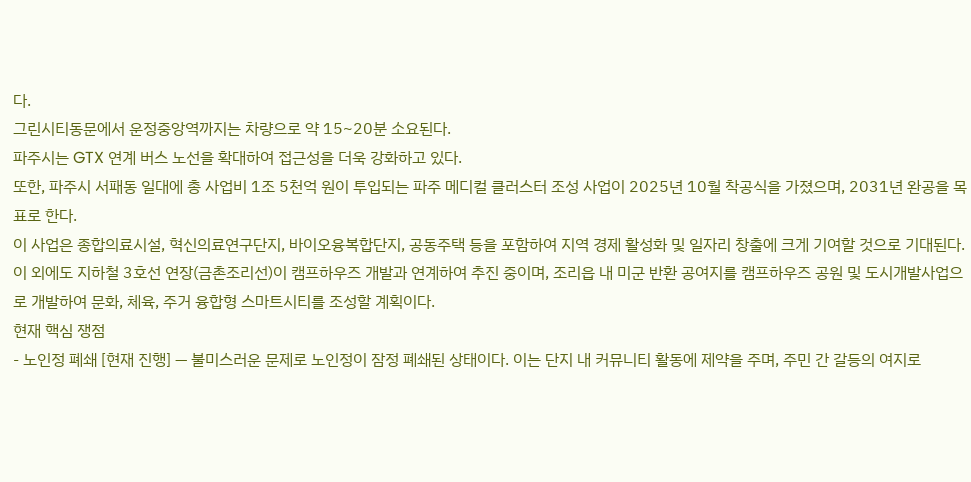다.
그린시티동문에서 운정중앙역까지는 차량으로 약 15~20분 소요된다.
파주시는 GTX 연계 버스 노선을 확대하여 접근성을 더욱 강화하고 있다.
또한, 파주시 서패동 일대에 총 사업비 1조 5천억 원이 투입되는 파주 메디컬 클러스터 조성 사업이 2025년 10월 착공식을 가졌으며, 2031년 완공을 목표로 한다.
이 사업은 종합의료시설, 혁신의료연구단지, 바이오융복합단지, 공동주택 등을 포함하여 지역 경제 활성화 및 일자리 창출에 크게 기여할 것으로 기대된다.
이 외에도 지하철 3호선 연장(금촌조리선)이 캠프하우즈 개발과 연계하여 추진 중이며, 조리읍 내 미군 반환 공여지를 캠프하우즈 공원 및 도시개발사업으로 개발하여 문화, 체육, 주거 융합형 스마트시티를 조성할 계획이다.
현재 핵심 쟁점
- 노인정 폐쇄 [현재 진행] — 불미스러운 문제로 노인정이 잠정 폐쇄된 상태이다. 이는 단지 내 커뮤니티 활동에 제약을 주며, 주민 간 갈등의 여지로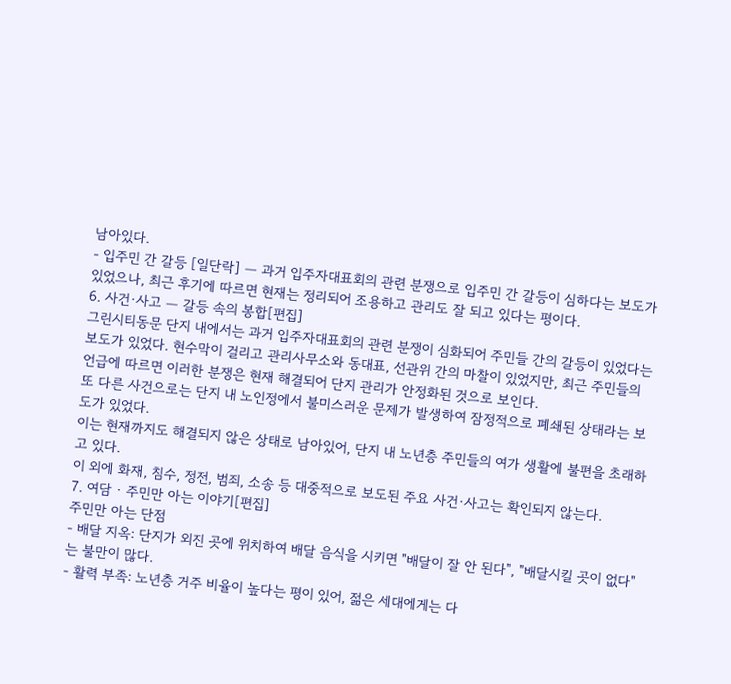남아있다.
- 입주민 간 갈등 [일단락] — 과거 입주자대표회의 관련 분쟁으로 입주민 간 갈등이 심하다는 보도가 있었으나, 최근 후기에 따르면 현재는 정리되어 조용하고 관리도 잘 되고 있다는 평이다.
6. 사건·사고 — 갈등 속의 봉합[편집]
그린시티동문 단지 내에서는 과거 입주자대표회의 관련 분쟁이 심화되어 주민들 간의 갈등이 있었다는 보도가 있었다. 현수막이 걸리고 관리사무소와 동대표, 선관위 간의 마찰이 있었지만, 최근 주민들의 언급에 따르면 이러한 분쟁은 현재 해결되어 단지 관리가 안정화된 것으로 보인다.
또 다른 사건으로는 단지 내 노인정에서 불미스러운 문제가 발생하여 잠정적으로 폐쇄된 상태라는 보도가 있었다.
이는 현재까지도 해결되지 않은 상태로 남아있어, 단지 내 노년층 주민들의 여가 생활에 불편을 초래하고 있다.
이 외에 화재, 침수, 정전, 범죄, 소송 등 대중적으로 보도된 주요 사건·사고는 확인되지 않는다.
7. 여담 · 주민만 아는 이야기[편집]
주민만 아는 단점
- 배달 지옥: 단지가 외진 곳에 위치하여 배달 음식을 시키면 "배달이 잘 안 된다", "배달시킬 곳이 없다"는 불만이 많다.
- 활력 부족: 노년층 거주 비율이 높다는 평이 있어, 젊은 세대에게는 다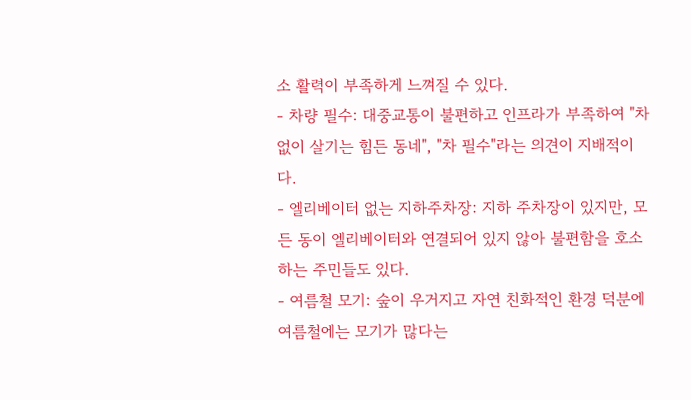소 활력이 부족하게 느껴질 수 있다.
- 차량 필수: 대중교통이 불편하고 인프라가 부족하여 "차 없이 살기는 힘든 동네", "차 필수"라는 의견이 지배적이다.
- 엘리베이터 없는 지하주차장: 지하 주차장이 있지만, 모든 동이 엘리베이터와 연결되어 있지 않아 불편함을 호소하는 주민들도 있다.
- 여름철 모기: 숲이 우거지고 자연 친화적인 환경 덕분에 여름철에는 모기가 많다는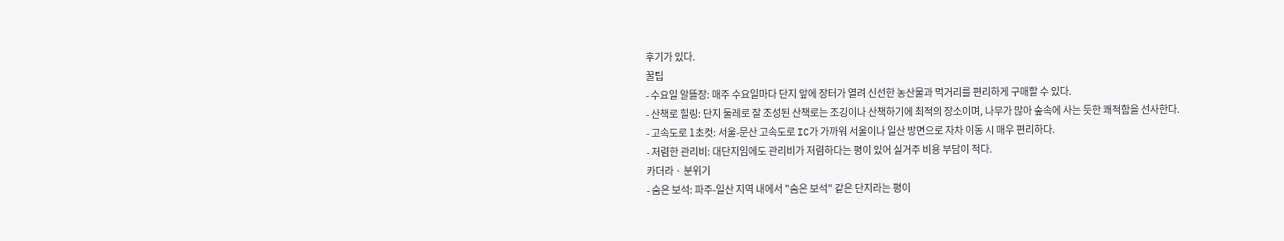후기가 있다.
꿀팁
- 수요일 알뜰장: 매주 수요일마다 단지 앞에 장터가 열려 신선한 농산물과 먹거리를 편리하게 구매할 수 있다.
- 산책로 힐링: 단지 둘레로 잘 조성된 산책로는 조깅이나 산책하기에 최적의 장소이며, 나무가 많아 숲속에 사는 듯한 쾌적함을 선사한다.
- 고속도로 1초컷: 서울-문산 고속도로 IC가 가까워 서울이나 일산 방면으로 자차 이동 시 매우 편리하다.
- 저렴한 관리비: 대단지임에도 관리비가 저렴하다는 평이 있어 실거주 비용 부담이 적다.
카더라 · 분위기
- 숨은 보석: 파주-일산 지역 내에서 "숨은 보석" 같은 단지라는 평이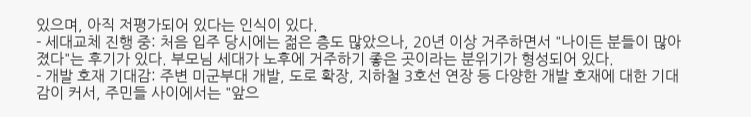있으며, 아직 저평가되어 있다는 인식이 있다.
- 세대교체 진행 중: 처음 입주 당시에는 젊은 층도 많았으나, 20년 이상 거주하면서 "나이든 분들이 많아졌다"는 후기가 있다. 부모님 세대가 노후에 거주하기 좋은 곳이라는 분위기가 형성되어 있다.
- 개발 호재 기대감: 주변 미군부대 개발, 도로 확장, 지하철 3호선 연장 등 다양한 개발 호재에 대한 기대감이 커서, 주민들 사이에서는 "앞으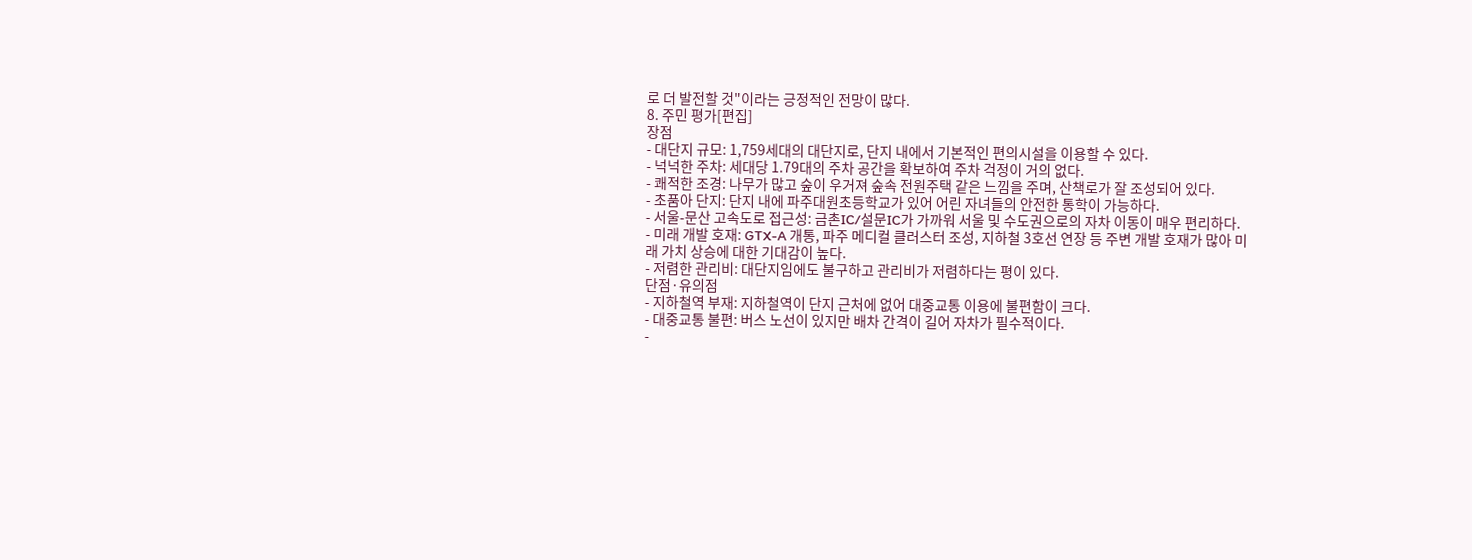로 더 발전할 것"이라는 긍정적인 전망이 많다.
8. 주민 평가[편집]
장점
- 대단지 규모: 1,759세대의 대단지로, 단지 내에서 기본적인 편의시설을 이용할 수 있다.
- 넉넉한 주차: 세대당 1.79대의 주차 공간을 확보하여 주차 걱정이 거의 없다.
- 쾌적한 조경: 나무가 많고 숲이 우거져 숲속 전원주택 같은 느낌을 주며, 산책로가 잘 조성되어 있다.
- 초품아 단지: 단지 내에 파주대원초등학교가 있어 어린 자녀들의 안전한 통학이 가능하다.
- 서울-문산 고속도로 접근성: 금촌IC/설문IC가 가까워 서울 및 수도권으로의 자차 이동이 매우 편리하다.
- 미래 개발 호재: GTX-A 개통, 파주 메디컬 클러스터 조성, 지하철 3호선 연장 등 주변 개발 호재가 많아 미래 가치 상승에 대한 기대감이 높다.
- 저렴한 관리비: 대단지임에도 불구하고 관리비가 저렴하다는 평이 있다.
단점·유의점
- 지하철역 부재: 지하철역이 단지 근처에 없어 대중교통 이용에 불편함이 크다.
- 대중교통 불편: 버스 노선이 있지만 배차 간격이 길어 자차가 필수적이다.
-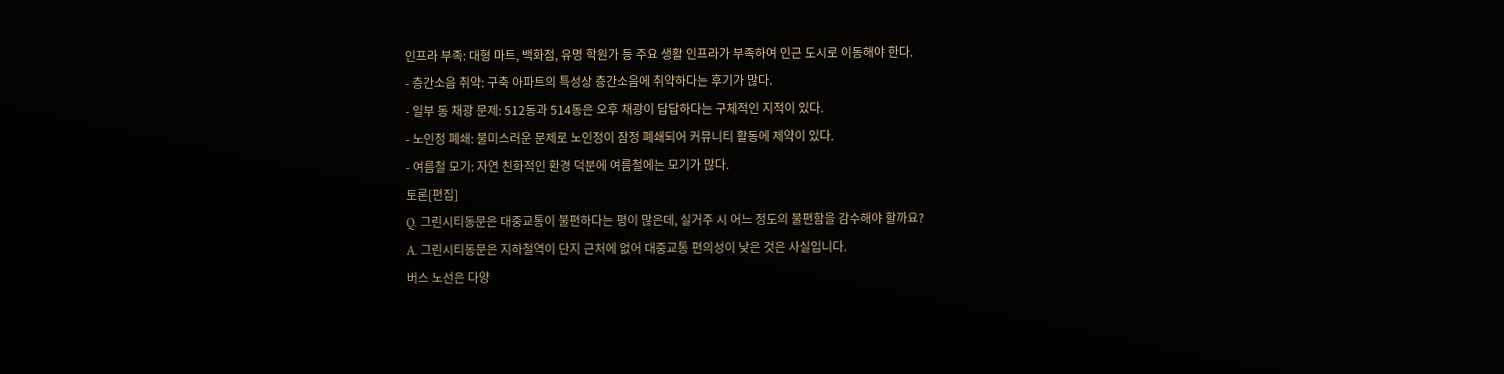인프라 부족: 대형 마트, 백화점, 유명 학원가 등 주요 생활 인프라가 부족하여 인근 도시로 이동해야 한다.
- 층간소음 취약: 구축 아파트의 특성상 층간소음에 취약하다는 후기가 많다.
- 일부 동 채광 문제: 512동과 514동은 오후 채광이 답답하다는 구체적인 지적이 있다.
- 노인정 폐쇄: 불미스러운 문제로 노인정이 잠정 폐쇄되어 커뮤니티 활동에 제약이 있다.
- 여름철 모기: 자연 친화적인 환경 덕분에 여름철에는 모기가 많다.
토론[편집]
Q. 그린시티동문은 대중교통이 불편하다는 평이 많은데, 실거주 시 어느 정도의 불편함을 감수해야 할까요?
A. 그린시티동문은 지하철역이 단지 근처에 없어 대중교통 편의성이 낮은 것은 사실입니다.
버스 노선은 다양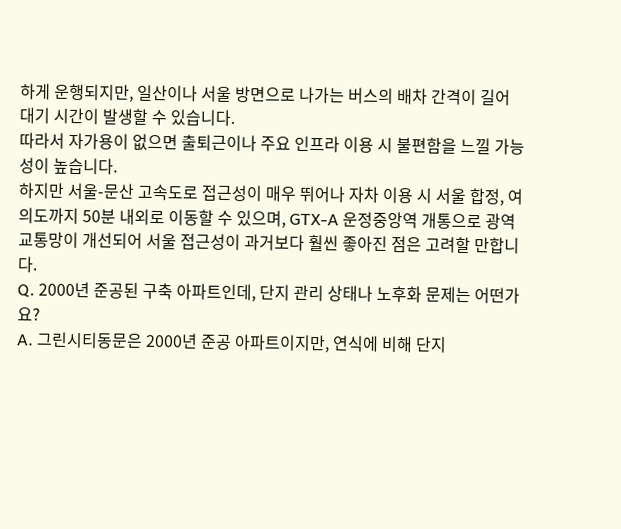하게 운행되지만, 일산이나 서울 방면으로 나가는 버스의 배차 간격이 길어 대기 시간이 발생할 수 있습니다.
따라서 자가용이 없으면 출퇴근이나 주요 인프라 이용 시 불편함을 느낄 가능성이 높습니다.
하지만 서울-문산 고속도로 접근성이 매우 뛰어나 자차 이용 시 서울 합정, 여의도까지 50분 내외로 이동할 수 있으며, GTX-A 운정중앙역 개통으로 광역 교통망이 개선되어 서울 접근성이 과거보다 훨씬 좋아진 점은 고려할 만합니다.
Q. 2000년 준공된 구축 아파트인데, 단지 관리 상태나 노후화 문제는 어떤가요?
A. 그린시티동문은 2000년 준공 아파트이지만, 연식에 비해 단지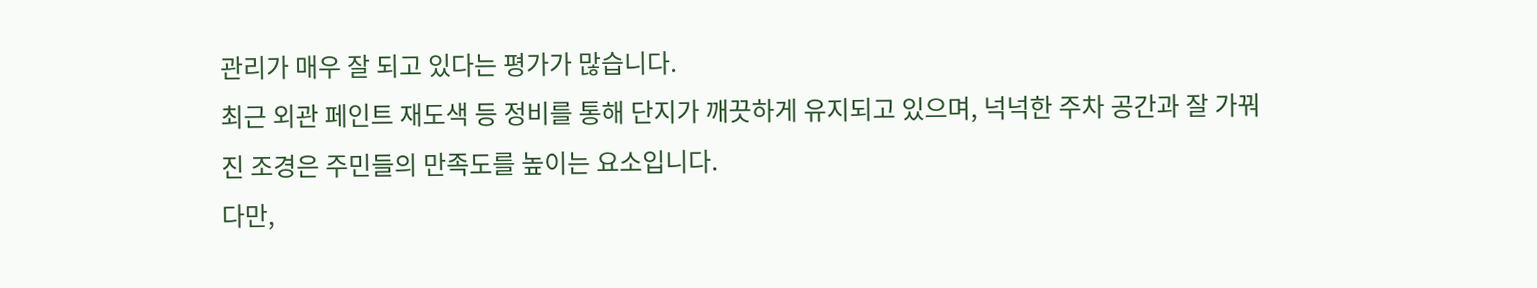관리가 매우 잘 되고 있다는 평가가 많습니다.
최근 외관 페인트 재도색 등 정비를 통해 단지가 깨끗하게 유지되고 있으며, 넉넉한 주차 공간과 잘 가꿔진 조경은 주민들의 만족도를 높이는 요소입니다.
다만,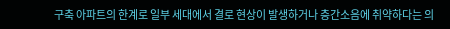구축 아파트의 한계로 일부 세대에서 결로 현상이 발생하거나 층간소음에 취약하다는 의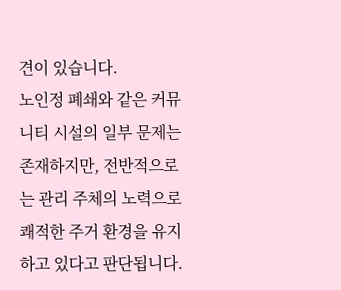견이 있습니다.
노인정 폐쇄와 같은 커뮤니티 시설의 일부 문제는 존재하지만, 전반적으로는 관리 주체의 노력으로 쾌적한 주거 환경을 유지하고 있다고 판단됩니다.